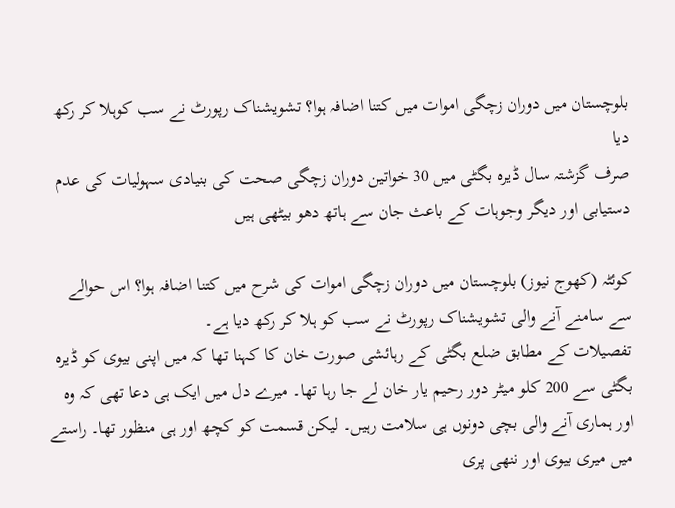بلوچستان میں دوران زچگی اموات میں کتنا اضافہ ہوا؟ تشویشناک رپورٹ نے سب کوہلا کر رکھ دیا
صرف گزشتہ سال ڈیرہ بگٹی میں 30 خواتین دوران زچگی صحت کی بنیادی سہولیات کی عدم دستیابی اور دیگر وجوہات کے باعث جان سے ہاتھ دھو بیٹھی ہیں

کوئٹہ (کھوج نیوز) بلوچستان میں دوران زچگی اموات کی شرح میں کتنا اضافہ ہوا؟ اس حوالے سے سامنے آنے والی تشویشناک رپورٹ نے سب کو ہلا کر رکھ دیا ہے۔
تفصیلات کے مطابق ضلع بگٹی کے رہائشی صورت خان کا کہنا تھا کہ میں اپنی بیوی کو ڈیرہ بگٹی سے 200 کلو میٹر دور رحیم یار خان لے جا رہا تھا۔ میرے دل میں ایک ہی دعا تھی کہ وہ اور ہماری آنے والی بچی دونوں ہی سلامت رہیں۔ لیکن قسمت کو کچھ اور ہی منظور تھا۔ راستے میں میری بیوی اور ننھی پری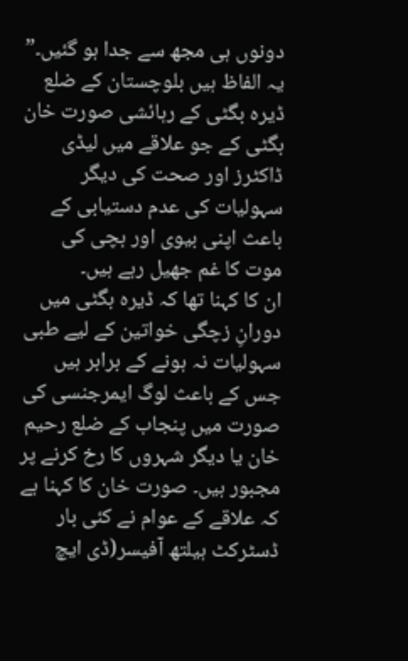دونوں ہی مجھ سے جدا ہو گئیں۔” یہ الفاظ ہیں بلوچستان کے ضلع ڈیرہ بگٹی کے رہائشی صورت خان بگٹی کے جو علاقے میں لیڈی ڈاکٹرز اور صحت کی دیگر سہولیات کی عدم دستیابی کے باعث اپنی بیوی اور بچی کی موت کا غم جھیل رہے ہیں۔
ان کا کہنا تھا کہ ڈیرہ بگٹی میں دورانِ زچگی خواتین کے لیے طبی سہولیات نہ ہونے کے برابر ہیں جس کے باعث لوگ ایمرجنسی کی صورت میں پنجاب کے ضلع رحیم خان یا دیگر شہروں کا رخ کرنے پر مجبور ہیں۔ صورت خان کا کہنا ہے کہ علاقے کے عوام نے کئی بار ڈسٹرکٹ ہیلتھ آفیسر(ڈی ایچ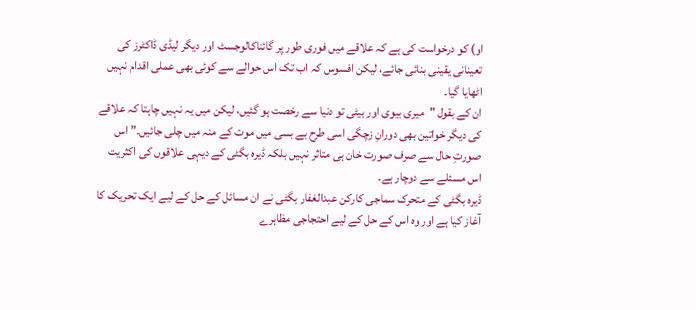او) کو درخواست کی ہے کہ علاقے میں فوری طور پر گائناکالوجسٹ اور دیگر لیڈی ڈاکٹرز کی تعینانی یقینی بنائی جائے، لیکن افسوس کہ اب تک اس حوالے سے کوئی بھی عملی اقدام نہیں اٹھایا گیا۔
ان کے بقول "میری بیوی اور بیٹی تو دنیا سے رخصت ہو گئیں، لیکن میں یہ نہیں چاہتا کہ علاقے کی دیگر خواتین بھی دورانِ زچگی اسی طرح بے بسی میں موت کے منہ میں چلی جائیں۔” اس صورتِ حال سے صرف صورت خان ہی متاثر نہیں بلکہ ڈیرہ بگٹی کے دیہی علاقوں کی اکثریت اس مسئلے سے دوچار ہے۔
ڈیرہ بگٹی کے متحرک سماجی کارکن عبدالغفار بگٹی نے ان مسائل کے حل کے لیے ایک تحریک کا آغاز کیا ہے اور وہ اس کے حل کے لیے احتجاجی مظاہرے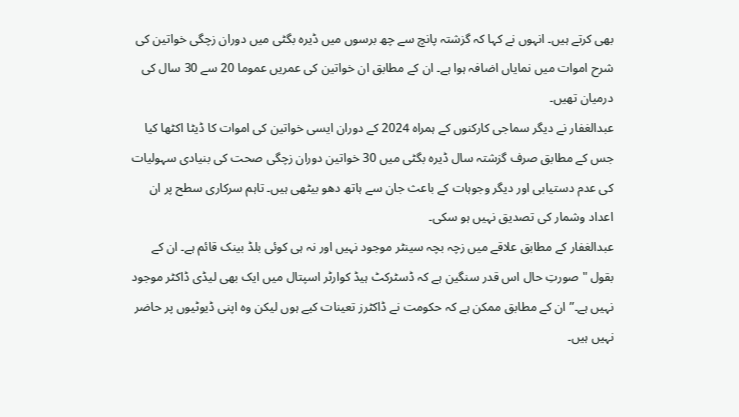بھی کرتے ہیں۔ انہوں نے کہا کہ گزشتہ پانچ سے چھ برسوں میں ڈیرہ بگٹی میں دوران زچگی خواتین کی شرح اموات میں نمایاں اضافہ ہوا ہے۔ ان کے مطابق ان خواتین کی عمریں عموما 20 سے 30 سال کی درمیان تھیں۔
عبدالغفار نے دیگر سماجی کارکنوں کے ہمراہ 2024 کے دوران ایسی خواتین کی اموات کا ڈیٹا اکٹھا کیا جس کے مطابق صرف گزشتہ سال ڈیرہ بگٹی میں 30 خواتین دوران زچگی صحت کی بنیادی سہولیات کی عدم دستیابی اور دیگر وجوہات کے باعث جان سے ہاتھ دھو بیٹھی ہیں۔ تاہم سرکاری سطح پر ان اعداد وشمار کی تصدیق نہیں ہو سکی۔
عبدالغفار کے مطابق علاقے میں زچہ بچہ سینٹر موجود نہیں اور نہ ہی کوئی بلڈ بینک قائم ہے۔ ان کے بقول "صورتِ حال اس قدر سنگین ہے کہ ڈسٹرکٹ ہیڈ کوارٹر اسپتال میں ایک بھی لیڈی ڈاکٹر موجود نہیں ہے۔” ان کے مطابق ممکن ہے کہ حکومت نے ڈاکٹرز تعینات کیے ہوں لیکن وہ اپنی ڈیوٹیوں پر حاضر نہیں ہیں۔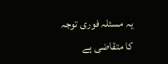یہ مسئلہ فوری توجہ کا متقاضی ہے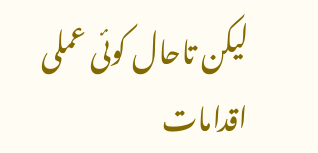لیکن تاحال کوئی عملی اقدامات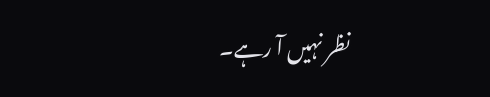نظر نہیں آ رہے۔